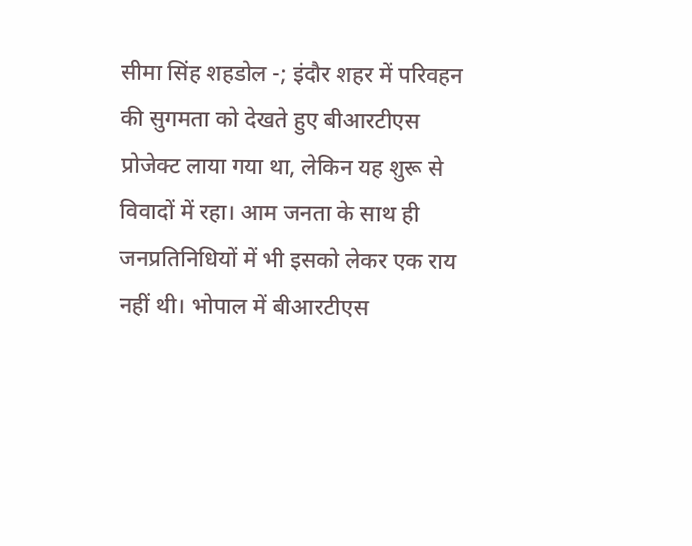सीमा सिंह शहडोल -; इंदौर शहर में परिवहन की सुगमता को देखते हुए बीआरटीएस प्रोजेक्ट लाया गया था, लेकिन यह शुरू से विवादों में रहा। आम जनता के साथ ही जनप्रतिनिधियों में भी इसको लेकर एक राय नहीं थी। भोपाल में बीआरटीएस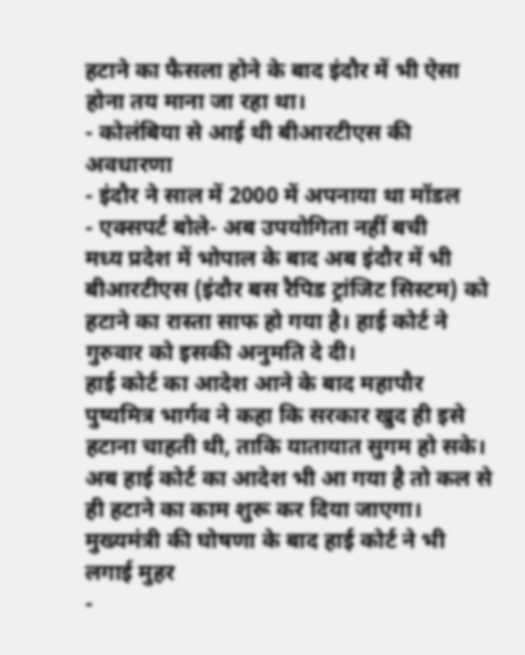हटाने का फैसला होने के बाद इंदौर में भी ऐसा होना तय माना जा रहा था।
- कोलंबिया से आई थी बीआरटीएस की अवधारणा
- इंदौर ने साल में 2000 में अपनाया था मॉडल
- एक्सपर्ट बोले- अब उपयोगिता नहीं बची
मध्य प्रदेश में भोपाल के बाद अब इंदौर में भी बीआरटीएस (इंदौर बस रैपिड ट्रांजिट सिस्टम) को हटाने का रास्ता साफ हो गया है। हाई कोर्ट ने गुरुवार को इसकी अनुमति दे दी।
हाई कोर्ट का आदेश आने के बाद महापौर पुष्यमित्र भार्गव ने कहा कि सरकार खुद ही इसे हटाना चाहती थी, ताकि यातायात सुगम हो सके। अब हाई कोर्ट का आदेश भी आ गया है तो कल से ही हटाने का काम शुरू कर दिया जाएगा।
मुख्यमंत्री की घोषणा के बाद हाई कोर्ट ने भी लगाई मुहर
-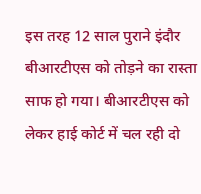इस तरह 12 साल पुराने इंदौर बीआरटीएस को तोड़ने का रास्ता साफ हो गया। बीआरटीएस को लेकर हाई कोर्ट में चल रही दो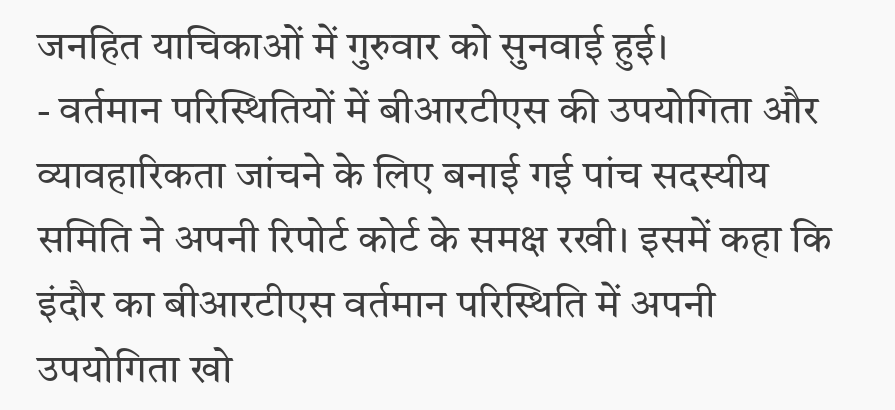जनहित याचिकाओं में गुरुवार को सुनवाई हुई।
- वर्तमान परिस्थितियों में बीआरटीएस की उपयोगिता और व्यावहारिकता जांचने के लिए बनाई गई पांच सदस्यीय समिति ने अपनी रिपोर्ट कोर्ट के समक्ष रखी। इसमें कहा कि इंदौर का बीआरटीएस वर्तमान परिस्थिति में अपनी उपयोगिता खो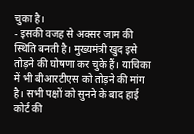चुका है।
- इसकी वजह से अक्सर जाम की स्थिति बनती है। मुख्यमंत्री खुद इसे तोड़ने की घोषणा कर चुके हैं। याचिका में भी बीआरटीएस को तोड़ने की मांग है। सभी पक्षों को सुनने के बाद हाई कोर्ट की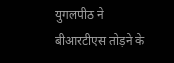युगलपीठ ने बीआरटीएस तोड़ने के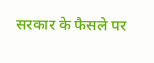सरकार के फैसले पर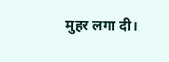मुहर लगा दी।